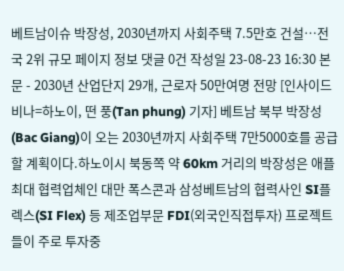베트남이슈 박장성, 2030년까지 사회주택 7.5만호 건설…전국 2위 규모 페이지 정보 댓글 0건 작성일 23-08-23 16:30 본문 - 2030년 산업단지 29개, 근로자 50만여명 전망 [인사이드비나=하노이, 떤 풍(Tan phung) 기자] 베트남 북부 박장성(Bac Giang)이 오는 2030년까지 사회주택 7만5000호를 공급할 계획이다.하노이시 북동쪽 약 60km 거리의 박장성은 애플 최대 협력업체인 대만 폭스콘과 삼성베트남의 협력사인 SI플렉스(SI Flex) 등 제조업부문 FDI(외국인직접투자) 프로젝트들이 주로 투자중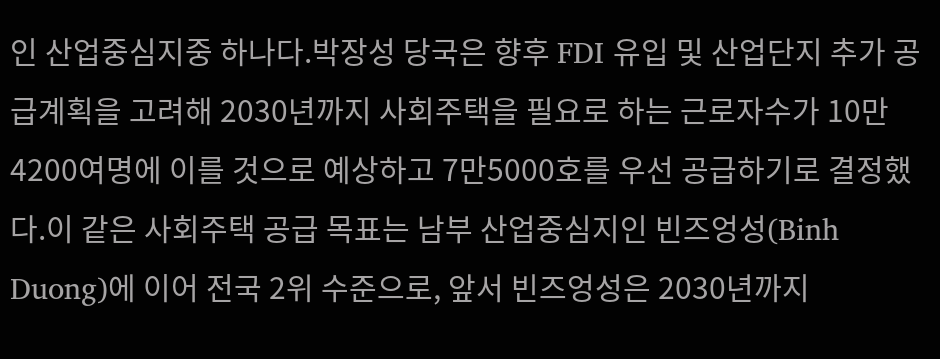인 산업중심지중 하나다.박장성 당국은 향후 FDI 유입 및 산업단지 추가 공급계획을 고려해 2030년까지 사회주택을 필요로 하는 근로자수가 10만4200여명에 이를 것으로 예상하고 7만5000호를 우선 공급하기로 결정했다.이 같은 사회주택 공급 목표는 남부 산업중심지인 빈즈엉성(Binh Duong)에 이어 전국 2위 수준으로, 앞서 빈즈엉성은 2030년까지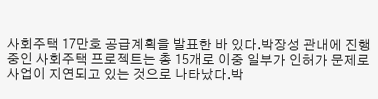사회주택 17만호 공급계획을 발표한 바 있다.박장성 관내에 진행중인 사회주택 프로젝트는 총 15개로 이중 일부가 인허가 문제로 사업이 지연되고 있는 것으로 나타났다.박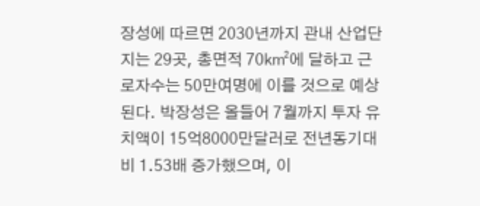장성에 따르면 2030년까지 관내 산업단지는 29곳, 총면적 70㎢에 달하고 근로자수는 50만여명에 이를 것으로 예상된다. 박장성은 올들어 7월까지 투자 유치액이 15억8000만달러로 전년동기대비 1.53배 증가했으며, 이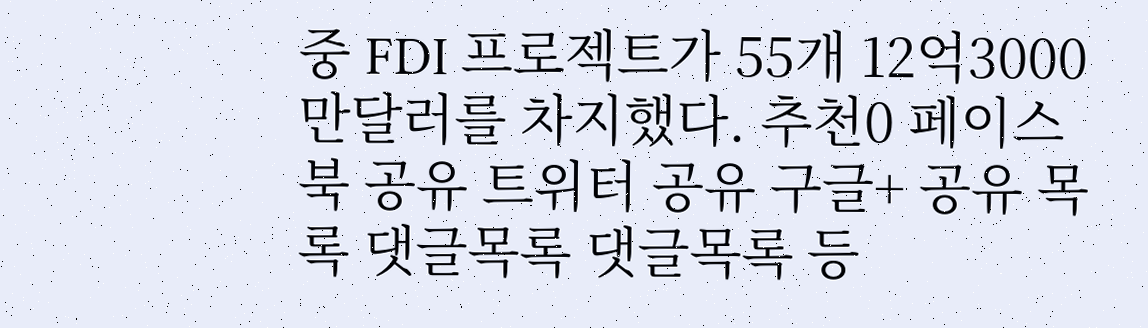중 FDI 프로젝트가 55개 12억3000만달러를 차지했다. 추천0 페이스북 공유 트위터 공유 구글+ 공유 목록 댓글목록 댓글목록 등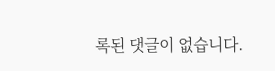록된 댓글이 없습니다.